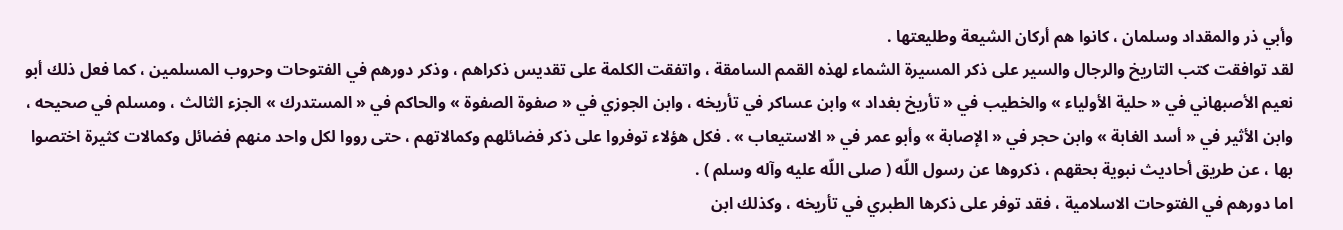وأبي ذر والمقداد وسلمان ، كانوا هم أركان الشيعة وطليعتها .
لقد توافقت كتب التاريخ والرجال والسير على ذكر المسيرة الشماء لهذه القمم السامقة ، واتفقت الكلمة على تقديس ذكراهم ، وذكر دورهم في الفتوحات وحروب المسلمين ، كما فعل ذلك أبو نعيم الأصبهاني في « حلية الأولياء » والخطيب في « تأريخ بغداد » وابن عساكر في تأريخه ، وابن الجوزي في « صفوة الصفوة » والحاكم في « المستدرك » الجزء الثالث ، ومسلم في صحيحه ، وابن الأثير في « أسد الغابة » وابن حجر في « الإصابة » وأبو عمر في « الاستيعاب » . فكل هؤلاء توفروا على ذكر فضائلهم وكمالاتهم ، حتى رووا لكل واحد منهم فضائل وكمالات كثيرة اختصوا بها ، عن طريق أحاديث نبوية بحقهم ، ذكروها عن رسول اللّه ( صلى اللّه عليه وآله وسلم ) .
اما دورهم في الفتوحات الاسلامية ، فقد توفر على ذكرها الطبري في تأريخه ، وكذلك ابن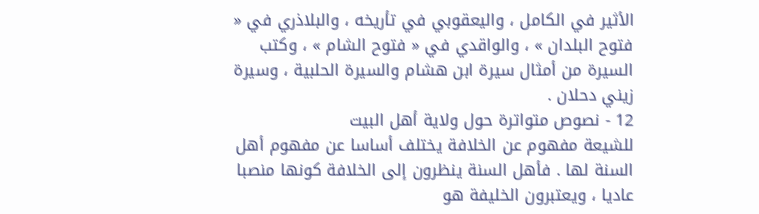الأثير في الكامل ، واليعقوبي في تأريخه ، والبلاذري في « فتوح البلدان » ، والواقدي في « فتوح الشام » ، وكتب السيرة من أمثال سيرة ابن هشام والسيرة الحلبية ، وسيرة زيني دحلان .
12 - نصوص متواترة حول ولاية أهل البيت
للشيعة مفهوم عن الخلافة يختلف أساسا عن مفهوم أهل السنة لها . فأهل السنة ينظرون إلى الخلافة كونها منصبا عاديا ، ويعتبرون الخليفة هو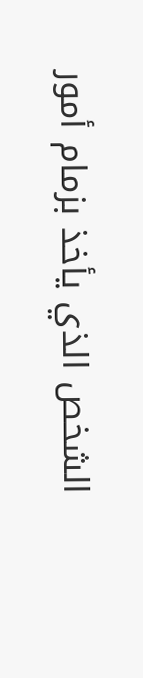الشخص الذي يأخذ بزمام أمور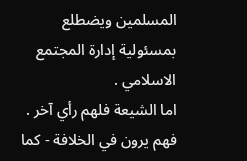المسلمين ويضطلع بمسئولية إدارة المجتمع الاسلامي .
اما الشيعة فلهم رأي آخر . فهم يرون في الخلافة - كما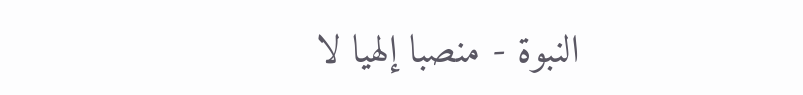النبوة - منصبا إلهيا لا